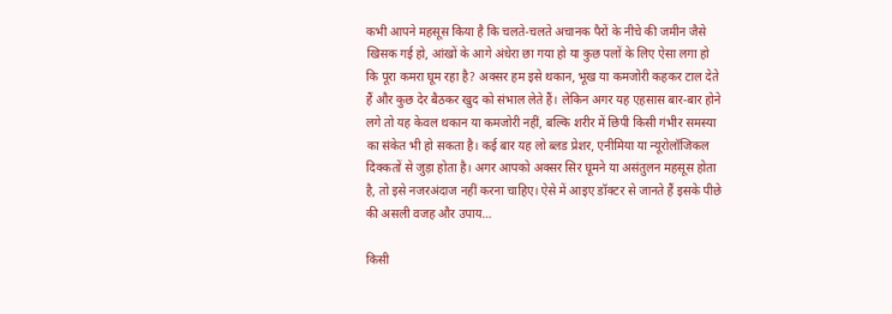कभी आपने महसूस किया है कि चलते-चलते अचानक पैरों के नीचे की जमीन जैसे खिसक गई हो, आंखों के आगे अंधेरा छा गया हो या कुछ पलों के लिए ऐसा लगा हो कि पूरा कमरा घूम रहा है? अक्सर हम इसे थकान, भूख या कमजोरी कहकर टाल देते हैं और कुछ देर बैठकर खुद को संभाल लेते हैं। लेकिन अगर यह एहसास बार-बार होने लगे तो यह केवल थकान या कमजोरी नहीं, बल्कि शरीर में छिपी किसी गंभीर समस्या का संकेत भी हो सकता है। कई बार यह लो ब्लड प्रेशर, एनीमिया या न्यूरोलॉजिकल दिक्कतों से जुड़ा होता है। अगर आपको अक्सर सिर घूमने या असंतुलन महसूस होता है, तो इसे नजरअंदाज नहीं करना चाहिए। ऐसे में आइए डॉक्टर से जानते हैं इसके पीछे की असली वजह और उपाय…

किसी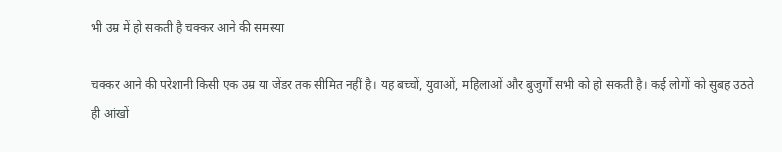भी उम्र में हो सकती है चक्कर आने की समस्या

चक्कर आने की परेशानी किसी एक उम्र या जेंडर तक सीमित नहीं है। यह बच्चों, युवाओं, महिलाओं और बुजुर्गों सभी को हो सकती है। कई लोगों को सुबह उठते ही आंखों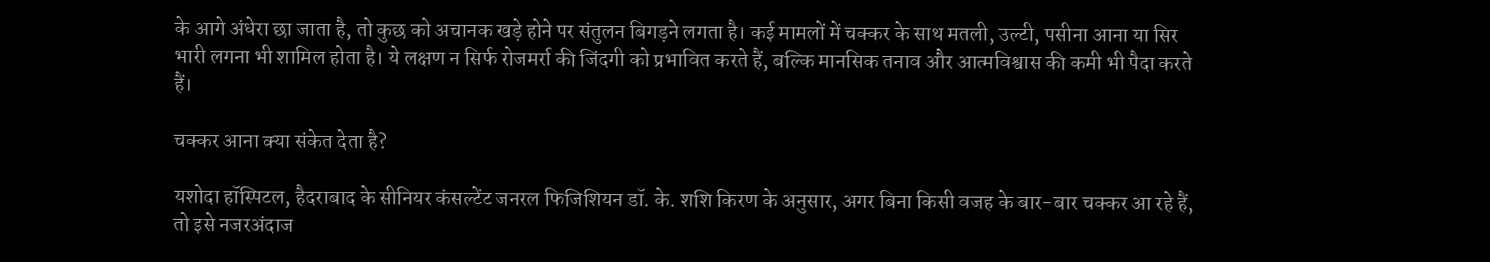के आगे अंधेरा छा जाता है, तो कुछ को अचानक खड़े होने पर संतुलन बिगड़ने लगता है। कई मामलों में चक्कर के साथ मतली, उल्टी, पसीना आना या सिर भारी लगना भी शामिल होता है। ये लक्षण न सिर्फ रोजमर्रा की जिंदगी को प्रभावित करते हैं, बल्कि मानसिक तनाव और आत्मविश्वास की कमी भी पैदा करते हैं।

चक्कर आना क्या संकेत देता है?

यशोदा हॉस्पिटल, हैदराबाद के सीनियर कंसल्टेंट जनरल फिजिशियन डॉ. के. शशि किरण के अनुसार, अगर बिना किसी वजह के बार-बार चक्कर आ रहे हैं, तो इसे नजरअंदाज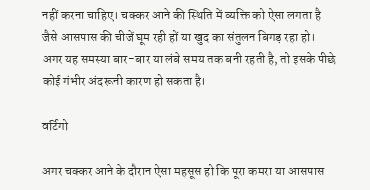नहीं करना चाहिए। चक्कर आने की स्थिति में व्यक्ति को ऐसा लगता है जैसे आसपास की चीजें घूम रही हों या खुद का संतुलन बिगड़ रहा हो। अगर यह समस्या बार-बार या लंबे समय तक बनी रहती है, तो इसके पीछे कोई गंभीर अंदरूनी कारण हो सकता है।

वर्टिगो

अगर चक्कर आने के दौरान ऐसा महसूस हो कि पूरा कमरा या आसपास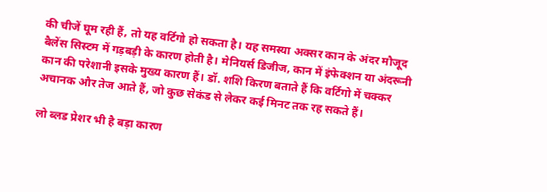की चीजें घूम रही हैं, तो यह वर्टिगो हो सकता है। यह समस्या अक्सर कान के अंदर मौजूद बैलेंस सिस्टम में गड़बड़ी के कारण होती है। मेनियर्स डिजीज, कान में इंफेक्शन या अंदरूनी कान की परेशानी इसके मुख्य कारण हैं। डॉ. शशि किरण बताते हैं कि वर्टिगो में चक्कर अचानक और तेज आते हैं, जो कुछ सेकंड से लेकर कई मिनट तक रह सकते हैं।

लो ब्लड प्रेशर भी है बड़ा कारण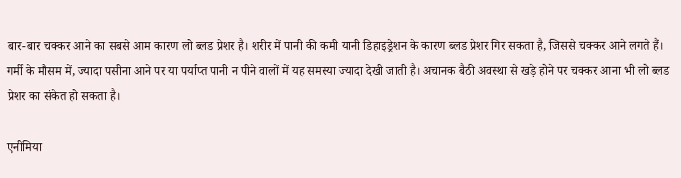बार-बार चक्कर आने का सबसे आम कारण लो ब्लड प्रेशर है। शरीर में पानी की कमी यानी डिहाइड्रेशन के कारण ब्लड प्रेशर गिर सकता है, जिससे चक्कर आने लगते हैं। गर्मी के मौसम में, ज्यादा पसीना आने पर या पर्याप्त पानी न पीने वालों में यह समस्या ज्यादा देखी जाती है। अचानक बैठी अवस्था से खड़े होने पर चक्कर आना भी लो ब्लड प्रेशर का संकेत हो सकता है।

एनीमिया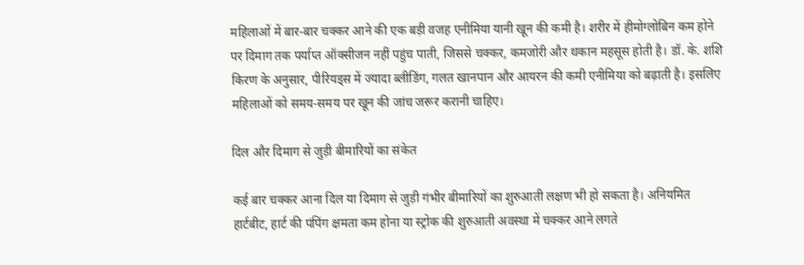महिलाओं में बार-बार चक्कर आने की एक बड़ी वजह एनीमिया यानी खून की कमी है। शरीर में हीमोग्लोबिन कम होने पर दिमाग तक पर्याप्त ऑक्सीजन नहीं पहुंच पाती, जिससे चक्कर, कमजोरी और थकान महसूस होती है। डॉ. के. शशि किरण के अनुसार, पीरियड्स में ज्यादा ब्लीडिंग, गलत खानपान और आयरन की कमी एनीमिया को बढ़ाती है। इसलिए महिलाओं को समय-समय पर खून की जांच जरूर करानी चाहिए।

दिल और दिमाग से जुड़ी बीमारियों का संकेत

कई बार चक्कर आना दिल या दिमाग से जुड़ी गंभीर बीमारियों का शुरुआती लक्षण भी हो सकता है। अनियमित हार्टबीट, हार्ट की पंपिंग क्षमता कम होना या स्ट्रोक की शुरुआती अवस्था में चक्कर आने लगते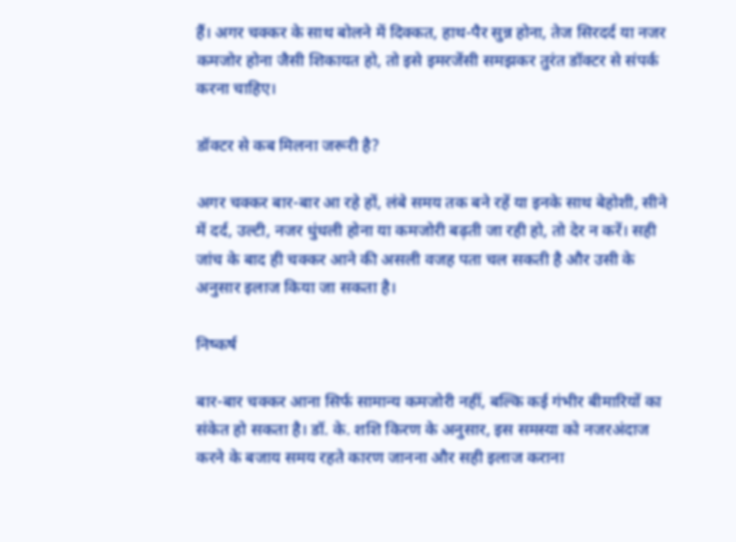हैं। अगर चक्कर के साथ बोलने में दिक्कत, हाथ-पैर सुन्न होना, तेज सिरदर्द या नजर कमजोर होना जैसी शिकायत हो, तो इसे इमरजेंसी समझकर तुरंत डॉक्टर से संपर्क करना चाहिए।

डॉक्टर से कब मिलना जरूरी है?

अगर चक्कर बार-बार आ रहे हों, लंबे समय तक बने रहें या इनके साथ बेहोशी, सीने में दर्द, उल्टी, नजर धुंधली होना या कमजोरी बढ़ती जा रही हो, तो देर न करें। सही जांच के बाद ही चक्कर आने की असली वजह पता चल सकती है और उसी के अनुसार इलाज किया जा सकता है।

निष्कर्ष

बार-बार चक्कर आना सिर्फ सामान्य कमजोरी नहीं, बल्कि कई गंभीर बीमारियों का संकेत हो सकता है। डॉ. के. शशि किरण के अनुसार, इस समस्या को नजरअंदाज करने के बजाय समय रहते कारण जानना और सही इलाज कराना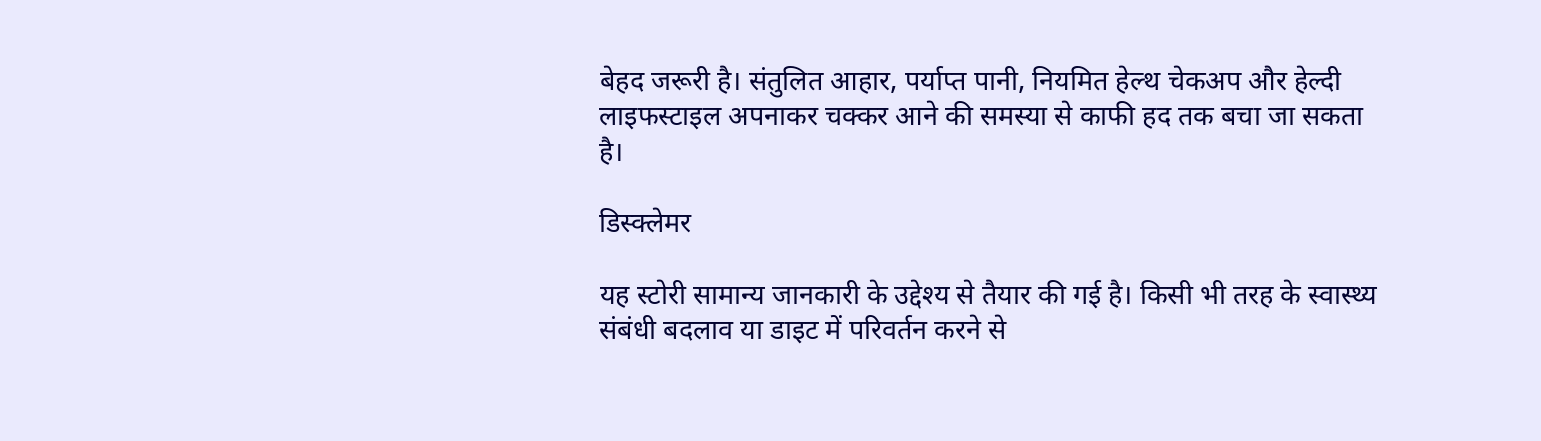बेहद जरूरी है। संतुलित आहार, पर्याप्त पानी, नियमित हेल्थ चेकअप और हेल्दी लाइफस्टाइल अपनाकर चक्कर आने की समस्या से काफी हद तक बचा जा सकता है।

डिस्क्लेमर

यह स्टोरी सामान्य जानकारी के उद्देश्य से तैयार की गई है। किसी भी तरह के स्वास्थ्य संबंधी बदलाव या डाइट में परिवर्तन करने से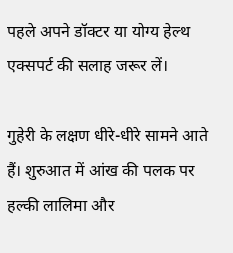पहले अपने डॉक्टर या योग्य हेल्थ एक्सपर्ट की सलाह जरूर लें।

गुहेरी के लक्षण धीरे-धीरे सामने आते हैं। शुरुआत में आंख की पलक पर हल्की लालिमा और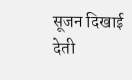सूजन दिखाई देती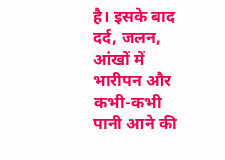है। इसके बाद दर्द, जलन, आंखों में भारीपन और कभी-कभी पानी आने की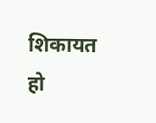शिकायत हो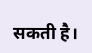सकती है।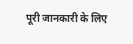पूरी जानकारी के लिए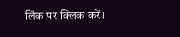लिंक पर क्लिक करें।